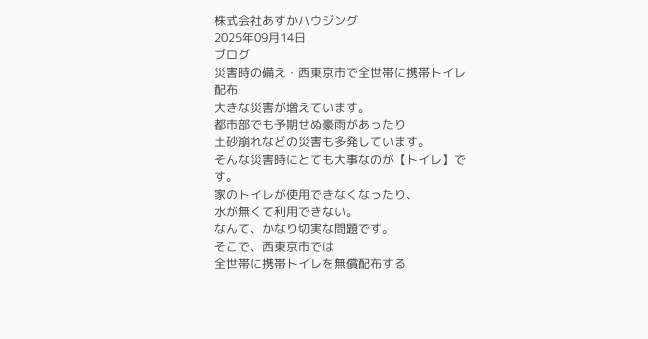株式会社あすかハウジング
2025年09月14日
ブログ
災害時の備え・西東京市で全世帯に携帯トイレ配布
大きな災害が増えています。
都市部でも予期せぬ豪雨があったり
土砂崩れなどの災害も多発しています。
そんな災害時にとても大事なのが【トイレ】です。
家のトイレが使用できなくなったり、
水が無くて利用できない。
なんて、かなり切実な問題です。
そこで、西東京市では
全世帯に携帯トイレを無償配布する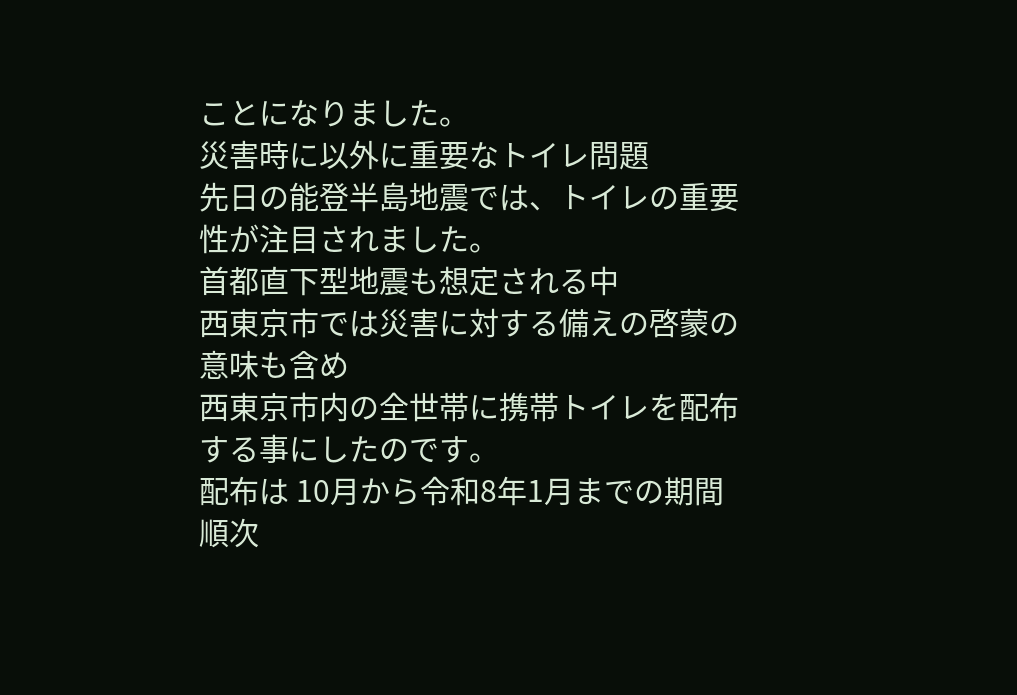ことになりました。
災害時に以外に重要なトイレ問題
先日の能登半島地震では、トイレの重要性が注目されました。
首都直下型地震も想定される中
西東京市では災害に対する備えの啓蒙の意味も含め
西東京市内の全世帯に携帯トイレを配布する事にしたのです。
配布は 10月から令和8年1月までの期間順次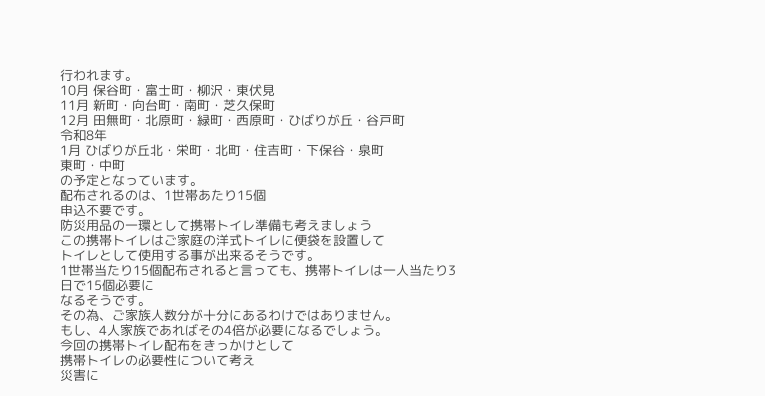行われます。
10月 保谷町・富士町・柳沢・東伏見
11月 新町・向台町・南町・芝久保町
12月 田無町・北原町・緑町・西原町・ひばりが丘・谷戸町
令和8年
1月 ひばりが丘北・栄町・北町・住吉町・下保谷・泉町
東町・中町
の予定となっています。
配布されるのは、1世帯あたり15個
申込不要です。
防災用品の一環として携帯トイレ準備も考えましょう
この携帯トイレはご家庭の洋式トイレに便袋を設置して
トイレとして使用する事が出来るそうです。
1世帯当たり15個配布されると言っても、携帯トイレは一人当たり3日で15個必要に
なるそうです。
その為、ご家族人数分が十分にあるわけではありません。
もし、4人家族であればその4倍が必要になるでしょう。
今回の携帯トイレ配布をきっかけとして
携帯トイレの必要性について考え
災害に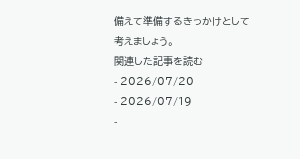備えて準備するきっかけとして
考えましょう。
関連した記事を読む
- 2026/07/20
- 2026/07/19
-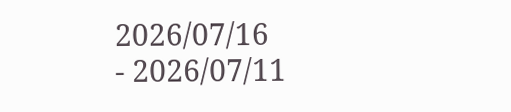2026/07/16
- 2026/07/11